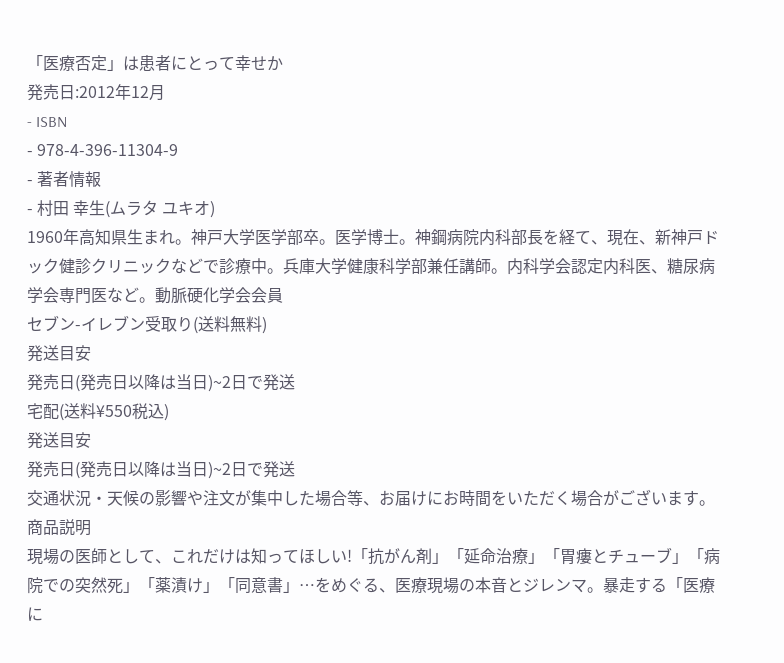「医療否定」は患者にとって幸せか
発売日:2012年12月
- ISBN
- 978-4-396-11304-9
- 著者情報
- 村田 幸生(ムラタ ユキオ)
1960年高知県生まれ。神戸大学医学部卒。医学博士。神鋼病院内科部長を経て、現在、新神戸ドック健診クリニックなどで診療中。兵庫大学健康科学部兼任講師。内科学会認定内科医、糖尿病学会専門医など。動脈硬化学会会員
セブン-イレブン受取り(送料無料)
発送目安
発売日(発売日以降は当日)~2日で発送
宅配(送料¥550税込)
発送目安
発売日(発売日以降は当日)~2日で発送
交通状況・天候の影響や注文が集中した場合等、お届けにお時間をいただく場合がございます。
商品説明
現場の医師として、これだけは知ってほしい!「抗がん剤」「延命治療」「胃瘻とチューブ」「病院での突然死」「薬漬け」「同意書」…をめぐる、医療現場の本音とジレンマ。暴走する「医療に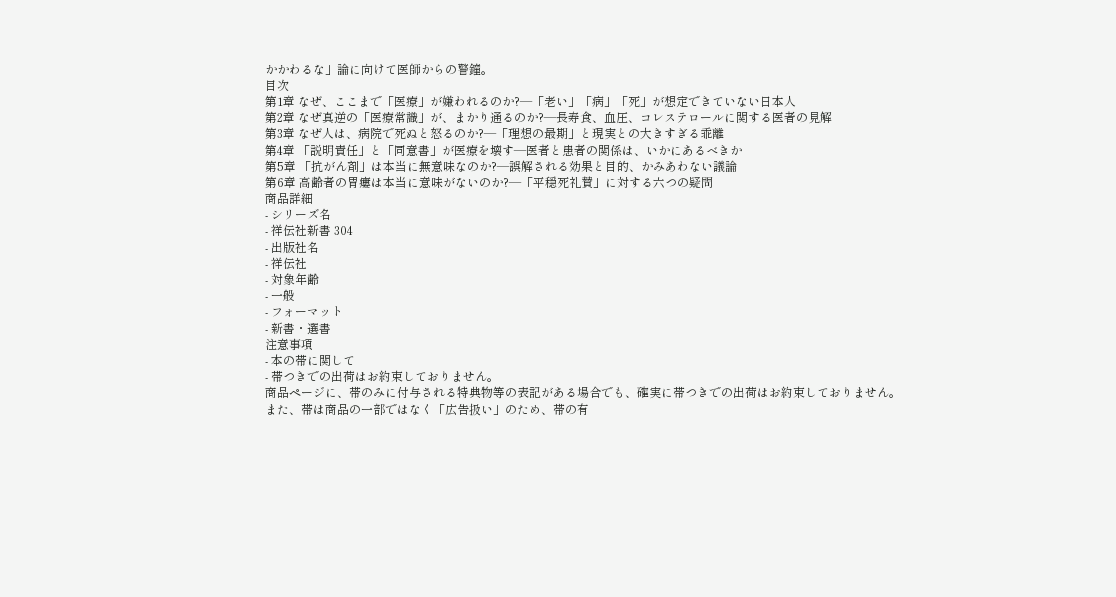かかわるな」論に向けて医師からの警鐘。
目次
第1章 なぜ、ここまで「医療」が嫌われるのか?―「老い」「病」「死」が想定できていない日本人
第2章 なぜ真逆の「医療常識」が、まかり通るのか?―長寿食、血圧、コレステロールに関する医者の見解
第3章 なぜ人は、病院で死ぬと怒るのか?―「理想の最期」と現実との大きすぎる乖離
第4章 「説明責任」と「同意書」が医療を壊す―医者と患者の関係は、いかにあるべきか
第5章 「抗がん剤」は本当に無意味なのか?―誤解される効果と目的、かみあわない議論
第6章 高齢者の胃瘻は本当に意味がないのか?―「平穏死礼賛」に対する六つの疑問
商品詳細
- シリーズ名
- 祥伝社新書 304
- 出版社名
- 祥伝社
- 対象年齢
- 一般
- フォーマット
- 新書・選書
注意事項
- 本の帯に関して
- 帯つきでの出荷はお約束しておりません。
商品ページに、帯のみに付与される特典物等の表記がある場合でも、確実に帯つきでの出荷はお約束しておりません。
また、帯は商品の一部ではなく「広告扱い」のため、帯の有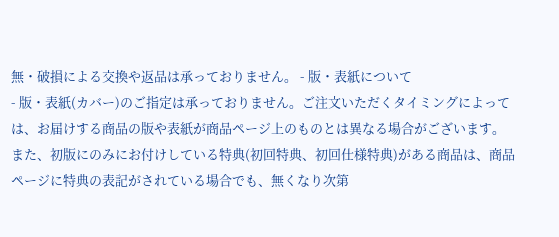無・破損による交換や返品は承っておりません。 - 版・表紙について
- 版・表紙(カバー)のご指定は承っておりません。ご注文いただくタイミングによっては、お届けする商品の版や表紙が商品ページ上のものとは異なる場合がございます。
また、初版にのみにお付けしている特典(初回特典、初回仕様特典)がある商品は、商品ページに特典の表記がされている場合でも、無くなり次第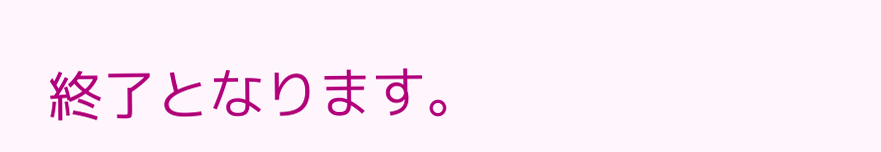終了となります。